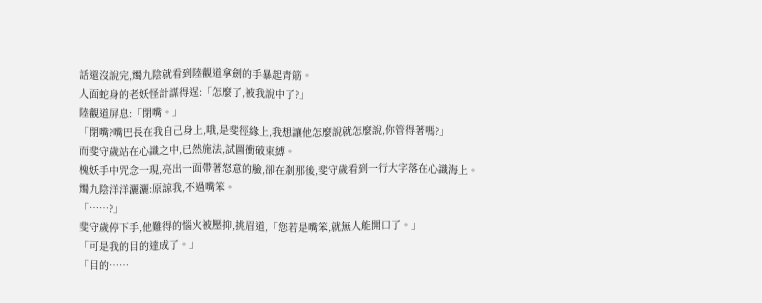話還沒說完,燭九陰就看到陸觀道拿劍的手暴起青筋。
人面蛇身的老妖怪計謀得逞:「怎麼了,被我說中了?」
陸觀道屏息:「閉嘴。」
「閉嘴?嘴巴長在我自己身上,哦,是斐徑緣上,我想讓他怎麼說就怎麼說,你管得著嗎?」
而斐守歲站在心識之中,已然施法,試圖衝破束縛。
槐妖手中咒念一現,亮出一面帶著怒意的臉,卻在剎那後,斐守歲看到一行大字落在心識海上。
燭九陰洋洋灑灑:原諒我,不過嘴笨。
「……?」
斐守歲停下手,他難得的惱火被壓抑,挑眉道,「您若是嘴笨,就無人能開口了。」
「可是我的目的達成了。」
「目的……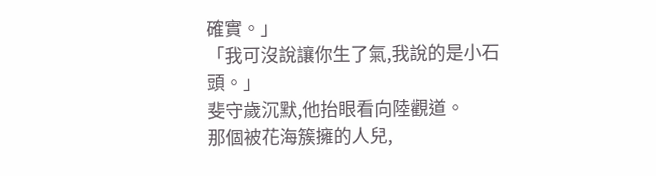確實。」
「我可沒說讓你生了氣,我說的是小石頭。」
斐守歲沉默,他抬眼看向陸觀道。
那個被花海簇擁的人兒,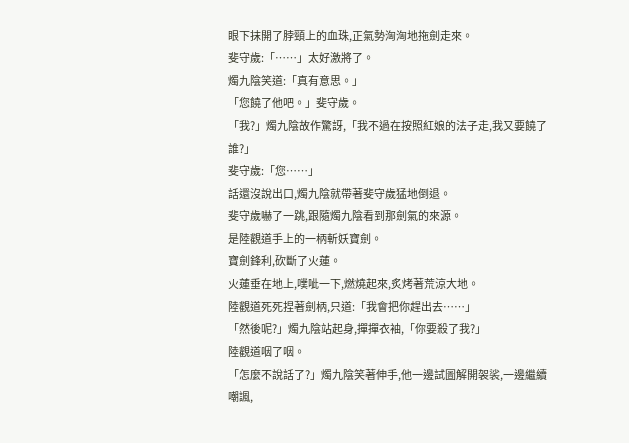眼下抹開了脖頸上的血珠,正氣勢洶洶地拖劍走來。
斐守歲:「……」太好激將了。
燭九陰笑道:「真有意思。」
「您饒了他吧。」斐守歲。
「我?」燭九陰故作驚訝,「我不過在按照紅娘的法子走,我又要饒了誰?」
斐守歲:「您……」
話還沒說出口,燭九陰就帶著斐守歲猛地倒退。
斐守歲嚇了一跳,跟隨燭九陰看到那劍氣的來源。
是陸觀道手上的一柄斬妖寶劍。
寶劍鋒利,砍斷了火蓮。
火蓮垂在地上,噗呲一下,燃燒起來,炙烤著荒涼大地。
陸觀道死死捏著劍柄,只道:「我會把你趕出去……」
「然後呢?」燭九陰站起身,撣撣衣袖,「你要殺了我?」
陸觀道咽了咽。
「怎麼不說話了?」燭九陰笑著伸手,他一邊試圖解開袈裟,一邊繼續嘲諷,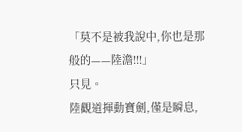「莫不是被我說中,你也是那般的——陸澹!!!」
只見。
陸觀道揮動寶劍,僅是瞬息,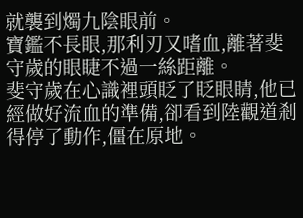就襲到燭九陰眼前。
寶鑑不長眼,那利刃又嗜血,離著斐守歲的眼睫不過一絲距離。
斐守歲在心識裡頭眨了眨眼睛,他已經做好流血的準備,卻看到陸觀道剎得停了動作,僵在原地。